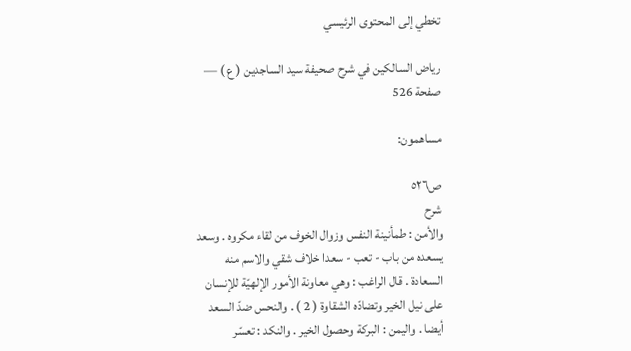تخطي إلى المحتوى الرئيسي

رياض السالكين في شرح صحيفة سيد الساجدين ( ع ) — صفحة 526

مساهمون:

ص٥٢٦
شرح
والأمن : طمأنينة النفس وزوال الخوف من لقاء مكروه . وسعد يسعده من باب - تعب - سعدا خلاف شقي والاسم منه السعادة . قال الراغب : وهي معاونة الأمور الإلهيّة للإنسان على نيل الخير وتضادّه الشقاوة ( 2 ) . والنحس ضدّ السعد أيضا . واليمن : البركة وحصول الخير . والنكد : تعسّر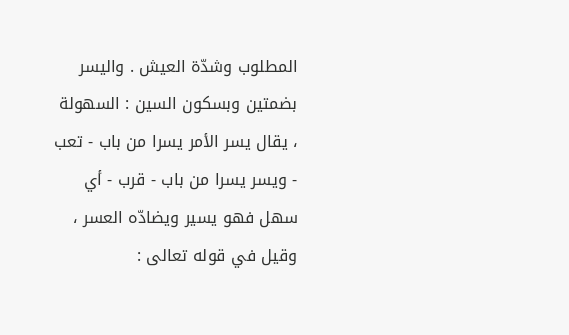المطلوب وشدّة العيش . واليسر بضمتين وبسكون السين : السهولة ، يقال يسر الأمر يسرا من باب - تعب - ويسر يسرا من باب - قرب - أي سهل فهو يسير ويضادّه العسر ، وقيل في قوله تعالى :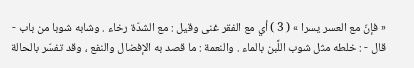« فإنّ مع العسر يسرا » ( 3 ) أي مع الفقر غنى وقيل : مع الشدّة رخاء . وشابه شوبا من باب - قال - : خلطه مثل شوب اللَّبن بالماء . والنعمة : ما قصد به الإفضال والنفع ، وقد تفسّر بالحالة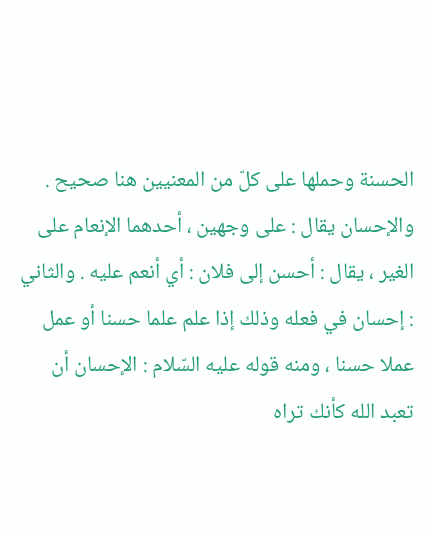الحسنة وحملها على كلّ من المعنيين هنا صحيح . والإحسان يقال : على وجهين ، أحدهما الإنعام على الغير ، يقال : أحسن إلى فلان : أي أنعم عليه . والثاني : إحسان في فعله وذلك إذا علم علما حسنا أو عمل عملا حسنا ، ومنه قوله عليه السّلام : الإحسان أن تعبد الله كأنك تراه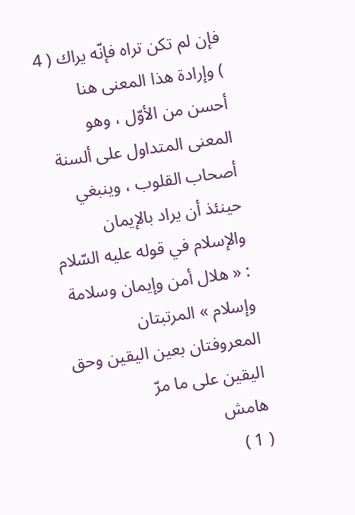فإن لم تكن تراه فإنّه يراك ( 4 ) وإرادة هذا المعنى هنا أحسن من الأوّل ، وهو المعنى المتداول على ألسنة أصحاب القلوب ، وينبغي حينئذ أن يراد بالإيمان والإسلام في قوله عليه السّلام : « هلال أمن وإيمان وسلامة وإسلام » المرتبتان المعروفتان بعين اليقين وحق اليقين على ما مرّ
هامش
( 1 )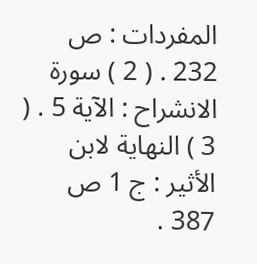المفردات : ص 232 . ( 2 ) سورة الانشراح : الآية 5 . ( 3 ) النهاية لابن الأثير : ج 1 ص 387 .